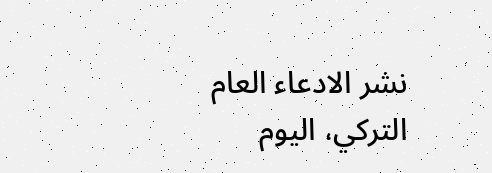نشر الادعاء العام التركي، اليوم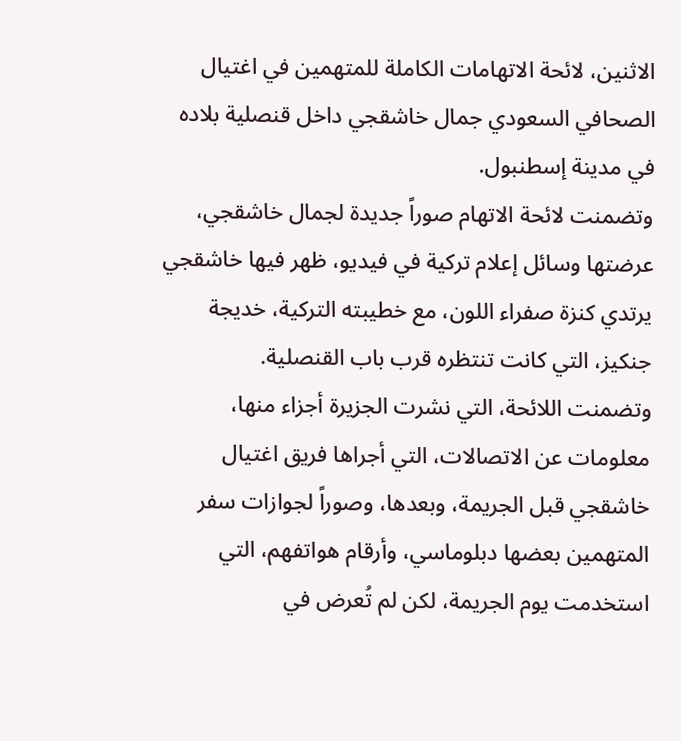الاثنين، لائحة الاتهامات الكاملة للمتهمين في اغتيال الصحافي السعودي جمال خاشقجي داخل قنصلية بلاده في مدينة إسطنبول.
وتضمنت لائحة الاتهام صوراً جديدة لجمال خاشقجي، عرضتها وسائل إعلام تركية في فيديو، ظهر فيها خاشقجي يرتدي كنزة صفراء اللون، مع خطيبته التركية، خديجة جنكيز، التي كانت تنتظره قرب باب القنصلية.
وتضمنت اللائحة، التي نشرت الجزيرة أجزاء منها، معلومات عن الاتصالات، التي أجراها فريق اغتيال خاشقجي قبل الجريمة، وبعدها، وصوراً لجوازات سفر المتهمين بعضها دبلوماسي، وأرقام هواتفهم، التي استخدمت يوم الجريمة، لكن لم تُعرض في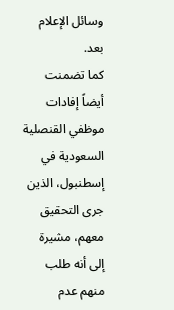وسائل الإعلام بعد.
كما تضمنت أيضاً إفادات موظفي القنصلية السعودية في إسطنبول، الذين جرى التحقيق معهم، مشيرة إلى أنه طلب منهم عدم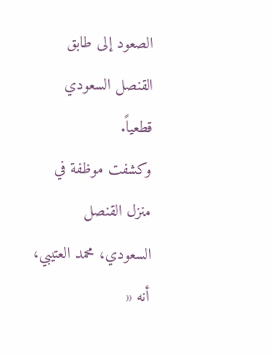الصعود إلى طابق القنصل السعودي قطعياً.
وكشفت موظفة في منزل القنصل السعودي، محمد العتيبي، أنه «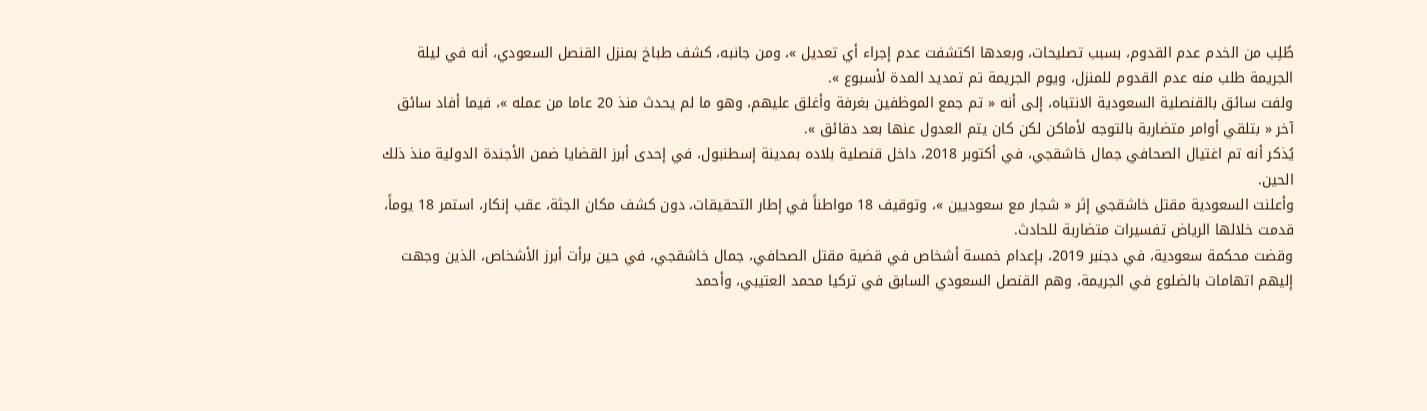طُلِب من الخدم عدم القدوم، بسبب تصليحات، وبعدها اكتشفت عدم إجراء أي تعديل »، ومن جانبه، كشف طباخ بمنزل القنصل السعودي، أنه في ليلة الجريمة طلب منه عدم القدوم للمنزل، ويوم الجريمة تم تمديد المدة لأسبوع ».
ولفت سائق بالقنصلية السعودية الانتباه، إلى أنه « تم جمع الموظفين بغرفة وأغلق عليهم، وهو ما لم يحدث منذ 20 عاما من عمله »، فيما أفاد سائق آخر « بتلقي أوامر متضاربة بالتوجه لأماكن لكن كان يتم العدول عنها بعد دقائق ».
يُذكر أنه تم اغتيال الصحافي جمال خاشقجي، في أكتوبر 2018، داخل قنصلية بلاده بمدينة إسطنبول، في إحدى أبرز القضايا ضمن الأجندة الدولية منذ ذلك الحين.
وأعلنت السعودية مقتل خاشقجي إثر « شجار مع سعوديين »، وتوقيف 18 مواطناً في إطار التحقيقات، دون كشف مكان الجثة، عقب إنكار، استمر 18 يوماً، قدمت خلالها الرياض تفسيرات متضاربة للحادث.
وقضت محكمة سعودية، في دجنبر 2019، بإعدام خمسة أشخاص في قضية مقتل الصحافي، جمال خاشقجي، في حين برأت أبرز الأشخاص، الذين وجهت إليهم اتهامات بالضلوع في الجريمة، وهم القنصل السعودي السابق في تركيا محمد العتيبي، وأحمد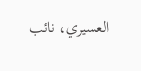العسيري، نائب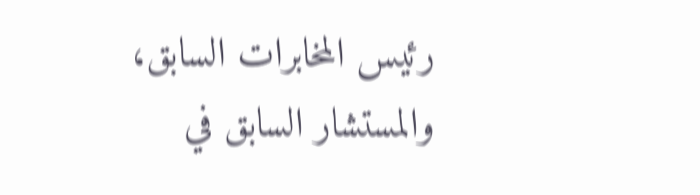رئيس المخابرات السابق، والمستشار السابق في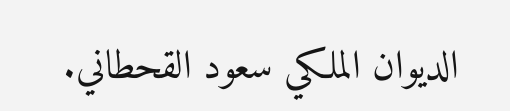الديوان الملكي سعود القحطاني.